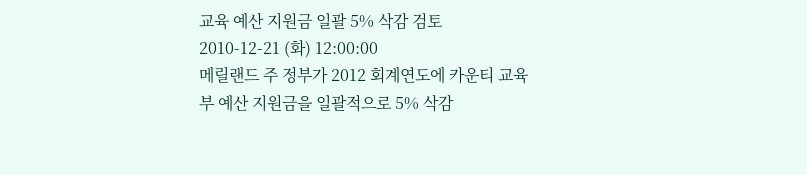교육 예산 지원금 일괄 5% 삭감 검토
2010-12-21 (화) 12:00:00
메릴랜드 주 정부가 2012 회계연도에 카운티 교육부 예산 지원금을 일괄적으로 5% 삭감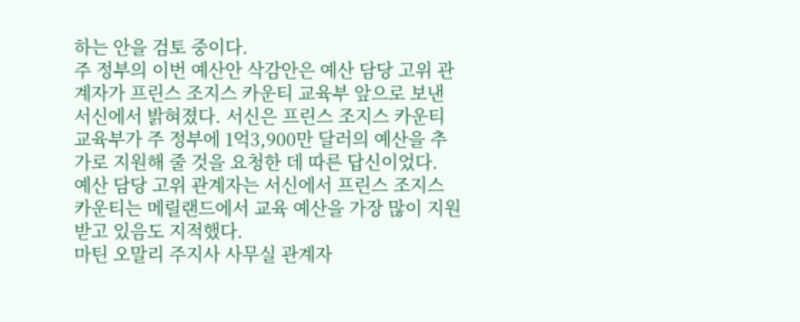하는 안을 검토 중이다.
주 정부의 이번 예산안 삭감안은 예산 담당 고위 관계자가 프린스 조지스 카운티 교육부 앞으로 보낸 서신에서 밝혀졌다. 서신은 프린스 조지스 카운티 교육부가 주 정부에 1억3,900만 달러의 예산을 추가로 지원해 줄 것을 요청한 데 따른 답신이었다.
예산 담당 고위 관계자는 서신에서 프린스 조지스 카운티는 메릴랜드에서 교육 예산을 가장 많이 지원받고 있음도 지적했다.
마틴 오말리 주지사 사무실 관계자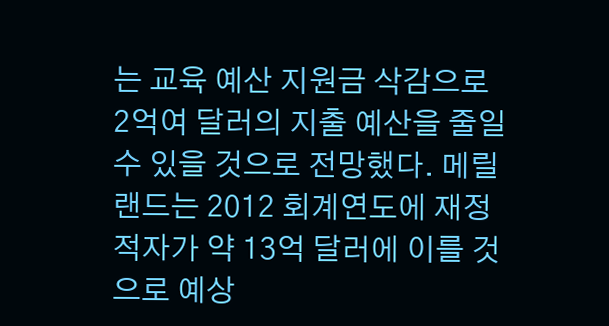는 교육 예산 지원금 삭감으로 2억여 달러의 지출 예산을 줄일 수 있을 것으로 전망했다. 메릴랜드는 2012 회계연도에 재정 적자가 약 13억 달러에 이를 것으로 예상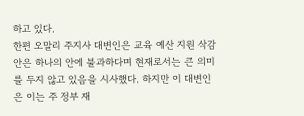하고 있다.
한편 오말리 주지사 대변인은 교육 예산 지원 삭감안은 하나의 안에 불과하다며 현재로서는 큰 의미를 두지 않고 있음을 시사했다. 하지만 이 대변인은 이는 주 정부 재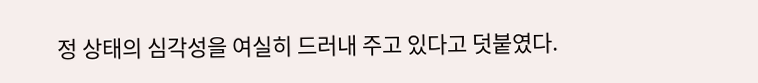정 상태의 심각성을 여실히 드러내 주고 있다고 덧붙였다.